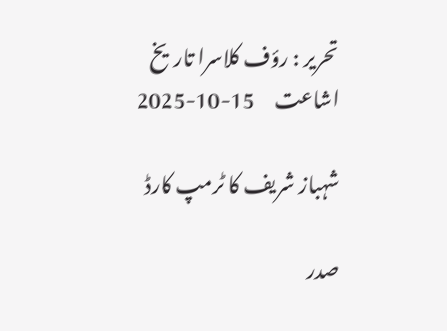تحریر : رؤف کلاسرا تاریخ اشاعت     15-10-2025

شہباز شریف کا ٹرمپ کارڈ

صدر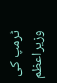ٹرمپ کی وزیراعظم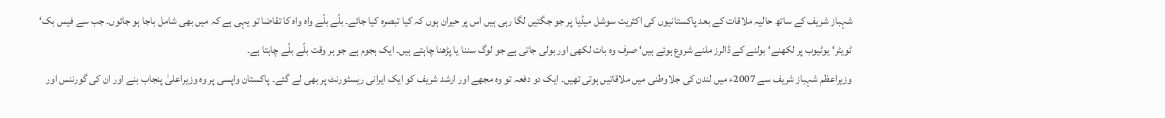شہباز شریف کے ساتھ حالیہ ملاقات کے بعد پاکستانیوں کی اکثریت سوشل میڈیا پر جو جگتیں لگا رہی ہیں اس پر حیران ہوں کہ کیا تبصرہ کیا جائے۔ بلّے بلّے واہ واہ کا تقاضا تو یہی ہے کہ میں بھی شامل باجا ہو جائوں۔ جب سے فیس بک‘ ٹویٹر‘ یوٹیوب پر لکھنے‘ بولنے کے ڈالرز ملنے شروع ہوئے ہیں‘ صرف وہ بات لکھی اور بولی جاتی ہے جو لوگ سننا یا پڑھنا چاہتے ہیں۔ ایک ہجوم ہے جو ہر وقت بلّے بلّے چاہتا ہے۔
وزیراعظم شہباز شریف سے 2007ء میں لندن کی جلاوطنی میں ملاقاتیں ہوتی تھیں۔ ایک دو دفعہ تو وہ مجھے اور ارشد شریف کو ایک ایرانی ریسٹورنٹ پر بھی لے گئے۔ پاکستان واپسی پر وہ وزیراعلیٰ پنجاب بنے اور ان کی گورننس اور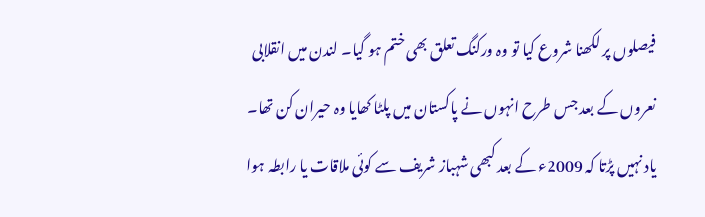فیصلوں پر لکھنا شروع کیا تو وہ ورکنگ تعلق بھی ختم ہو گیا۔ لندن میں انقلابی نعروں کے بعد جس طرح انہوں نے پاکستان میں پلٹا کھایا وہ حیران کن تھا۔ یاد نہیں پڑتا کہ 2009ء کے بعد کبھی شہباز شریف سے کوئی ملاقات یا رابطہ ہوا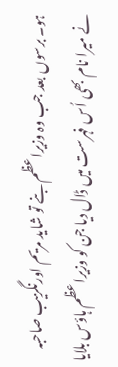ہو۔ برسوں بعد جب وہ وزیراعظم بنے تو شاید مریم اورنگزیب صاحبہ نے میرا نام بھی اُس فہرست میں ڈال دیا جن کو وزیراعظم ہاؤس بلایا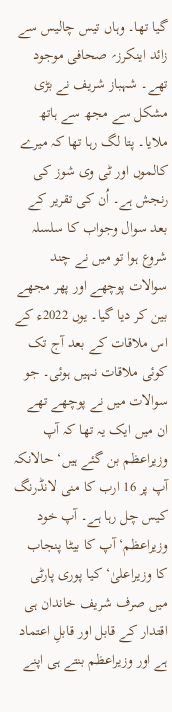گیا تھا۔ وہاں تیس چالیس سے زائد اینکرز؍ صحافی موجود تھے۔ شہباز شریف نے بڑی مشکل سے مجھ سے ہاتھ ملایا۔ پتا لگ رہا تھا کہ میرے کالموں اور ٹی وی شوز کی رنجش ہے۔ اُن کی تقریر کے بعد سوال وجواب کا سلسلہ شروع ہوا تو میں نے چند سوالات پوچھے اور پھر مجھے بین کر دیا گیا۔ یوں 2022ء کے اس ملاقات کے بعد آج تک کوئی ملاقات نہیں ہوئی۔ جو سوالات میں نے پوچھے تھے ان میں ایک یہ تھا کہ آپ وزیراعظم بن گئے ہیں‘ حالانکہ آپ پر 16 ارب کا منی لانڈرنگ کیس چل رہا ہے۔ آپ خود وزیراعظم‘ آپ کا بیٹا پنجاب کا وزیراعلیٰ‘ کیا پوری پارٹی میں صرف شریف خاندان ہی اقتدار کے قابل اور قابلِ اعتماد ہے اور وزیراعظم بنتے ہی اپنے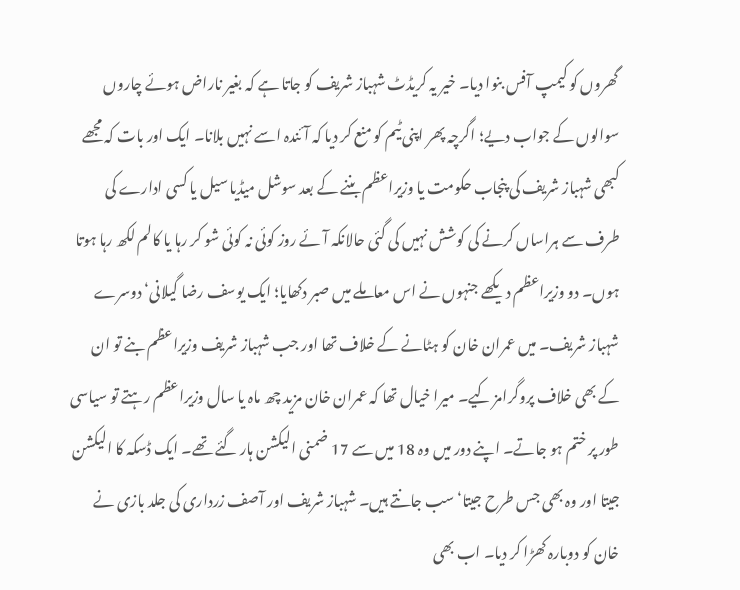گھروں کو کیمپ آفس بنوا دیا۔ خیر یہ کریڈٹ شہباز شریف کو جاتا ہے کہ بغیر ناراض ہوئے چاروں سوالوں کے جواب دیے؛ اگرچہ پھر اپنی ٹیم کو منع کر دیا کہ آئندہ اسے نہیں بلانا۔ ایک اور بات کہ مجھے کبھی شہباز شریف کی پنجاب حکومت یا وزیراعظم بننے کے بعد سوشل میڈیا سیل یا کسی ادارے کی طرف سے ہراساں کرنے کی کوشش نہیں کی گئی حالانکہ آئے روز کوئی نہ کوئی شو کر رہا یا کالم لکھ رہا ہوتا ہوں۔ دو وزیراعظم دیکھے جنہوں نے اس معاملے میں صبر دکھایا؛ ایک یوسف رضا گیلانی‘ دوسرے شہباز شریف۔ میں عمران خان کو ہٹانے کے خلاف تھا اور جب شہباز شریف وزیراعظم بنے تو ان کے بھی خلاف پروگرامز کیے۔ میرا خیال تھا کہ عمران خان مزید چھ ماہ یا سال وزیراعظم رہتے تو سیاسی طور پر ختم ہو جاتے۔ اپنے دور میں وہ 18 میں سے 17 ضمنی الیکشن ہار گئے تھے۔ ایک ڈسکہ کا الیکشن جیتا اور وہ بھی جس طرح جیتا‘ سب جانتے ہیں۔ شہباز شریف اور آصف زرداری کی جلد بازی نے خان کو دوبارہ کھڑا کر دیا۔ اب بھی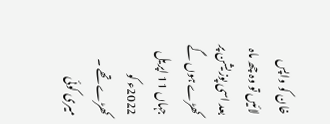خان کو واپس لائیں تو وہ چھ ماہ بعد اسی پوزیشن پر کھڑے ہوں گے جہاں 11 اپریل 2022ء کو کھڑے تھے ۔ میری کوئی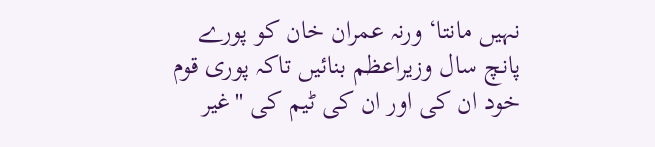نہیں مانتا‘ ورنہ عمران خان کو پورے پانچ سال وزیراعظم بنائیں تاکہ پوری قوم خود ان کی اور ان کی ٹیم کی ''غیر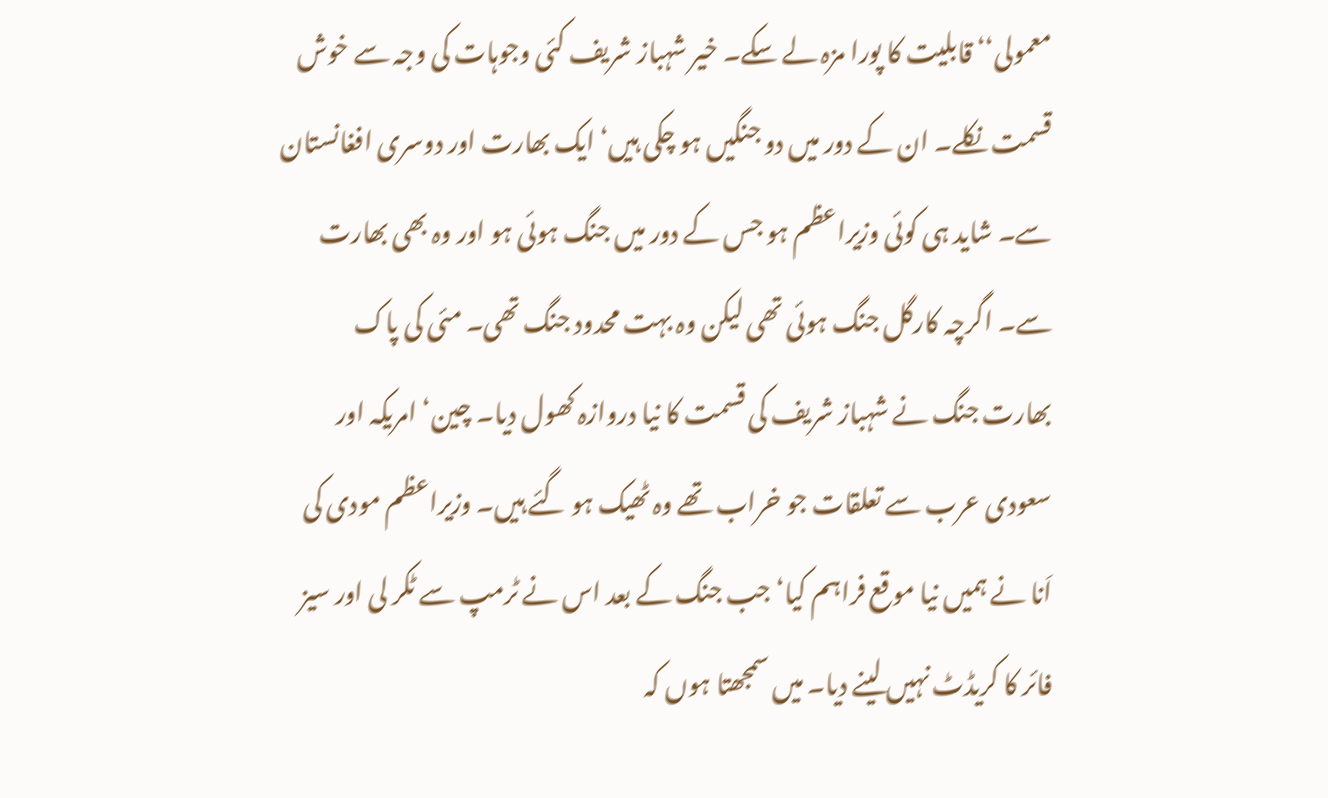معمولی‘‘ قابلیت کا پورا مزہ لے سکے۔ خیر شہباز شریف کئی وجوہات کی وجہ سے خوش قسمت نکلے۔ ان کے دور میں دو جنگیں ہو چکی ہیں‘ ایک بھارت اور دوسری افغانستان سے۔ شاید ہی کوئی وزیراعظم ہو جس کے دور میں جنگ ہوئی ہو اور وہ بھی بھارت سے۔ اگرچہ کارگل جنگ ہوئی تھی لیکن وہ بہت محدود جنگ تھی۔ مئی کی پاک بھارت جنگ نے شہباز شریف کی قسمت کا نیا دروازہ کھول دیا۔ چین‘ امریکہ اور سعودی عرب سے تعلقات جو خراب تھے وہ ٹھیک ہو گئے ہیں۔ وزیراعظم مودی کی اَنا نے ہمیں نیا موقع فراہم کیا‘ جب جنگ کے بعد اس نے ٹرمپ سے ٹکر لی اور سیز فائر کا کریڈٹ نہیں لینے دیا۔ میں سمجھتا ہوں کہ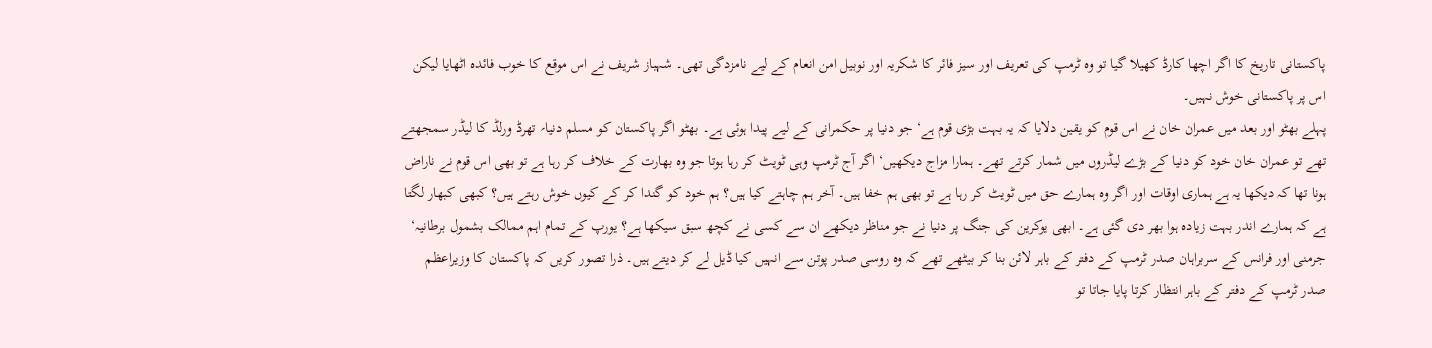پاکستانی تاریخ کا اگر اچھا کارڈ کھیلا گیا تو وہ ٹرمپ کی تعریف اور سیز فائر کا شکریہ اور نوبیل امن انعام کے لیے نامزدگی تھی۔ شہباز شریف نے اس موقع کا خوب فائدہ اٹھایا لیکن اس پر پاکستانی خوش نہیں۔
پہلے بھٹو اور بعد میں عمران خان نے اس قوم کو یقین دلایا کہ یہ بہت بڑی قوم ہے‘ جو دنیا پر حکمرانی کے لیے پیدا ہوئی ہے۔ بھٹو اگر پاکستان کو مسلم دنیا؍ تھرڈ ورلڈ کا لیڈر سمجھتے تھے تو عمران خان خود کو دنیا کے بڑے لیڈروں میں شمار کرتے تھے۔ ہمارا مزاج دیکھیں‘ اگر آج ٹرمپ وہی ٹویٹ کر رہا ہوتا جو وہ بھارت کے خلاف کر رہا ہے تو بھی اس قوم نے ناراض ہونا تھا کہ دیکھا یہ ہے ہماری اوقات اور اگر وہ ہمارے حق میں ٹویٹ کر رہا ہے تو بھی ہم خفا ہیں۔ آخر ہم چاہتے کیا ہیں؟ ہم خود کو گندا کر کے کیوں خوش رہتے ہیں؟ کبھی کبھار لگتا ہے کہ ہمارے اندر بہت زیادہ ہوا بھر دی گئی ہے۔ ابھی یوکرین کی جنگ پر دنیا نے جو مناظر دیکھے ان سے کسی نے کچھ سبق سیکھا ہے؟ یورپ کے تمام اہم ممالک بشمول برطانیہ‘ جرمنی اور فرانس کے سربراہان صدر ٹرمپ کے دفتر کے باہر لائن بنا کر بیٹھے تھے کہ وہ روسی صدر پوتن سے انہیں کیا ڈیل لے کر دیتے ہیں۔ ذرا تصور کریں کہ پاکستان کا وزیراعظم صدر ٹرمپ کے دفتر کے باہر انتظار کرتا پایا جاتا تو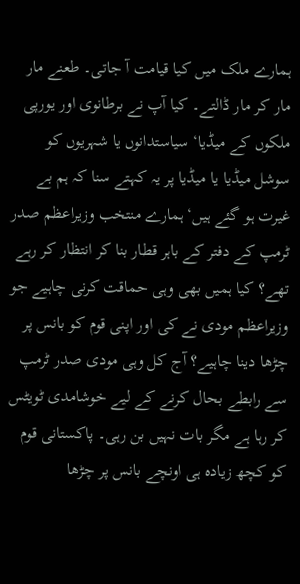ہمارے ملک میں کیا قیامت آ جاتی۔ طعنے مار مار کر مار ڈالتے۔ کیا آپ نے برطانوی اور یورپی ملکوں کے میڈیا‘ سیاستدانوں یا شہریوں کو سوشل میڈیا یا میڈیا پر یہ کہتے سنا کہ ہم بے غیرت ہو گئے ہیں‘ ہمارے منتخب وزیراعظم صدر ٹرمپ کے دفتر کے باہر قطار بنا کر انتظار کر رہے تھے؟ کیا ہمیں بھی وہی حماقت کرنی چاہیے جو وزیراعظم مودی نے کی اور اپنی قوم کو بانس پر چڑھا دینا چاہیے؟ آج کل وہی مودی صدر ٹرمپ سے رابطے بحال کرنے کے لیے خوشامدی ٹویٹس کر رہا ہے مگر بات نہیں بن رہی۔ پاکستانی قوم کو کچھ زیادہ ہی اونچے بانس پر چڑھا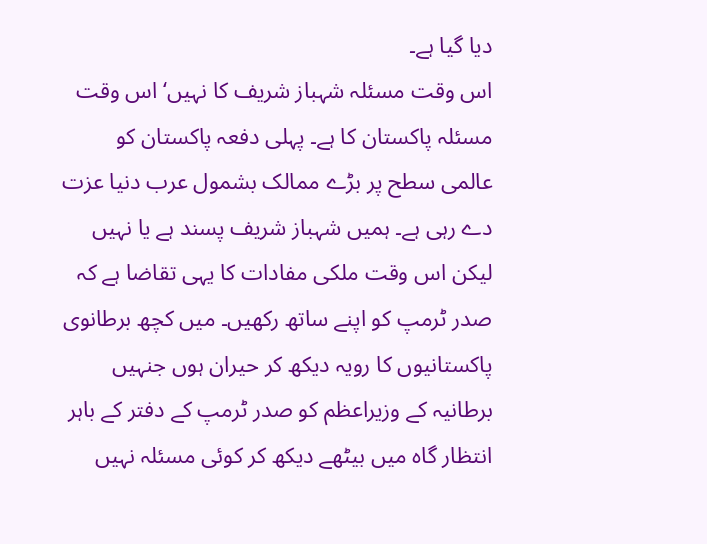دیا گیا ہے۔
اس وقت مسئلہ شہباز شریف کا نہیں‘ اس وقت مسئلہ پاکستان کا ہے۔ پہلی دفعہ پاکستان کو عالمی سطح پر بڑے ممالک بشمول عرب دنیا عزت دے رہی ہے۔ ہمیں شہباز شریف پسند ہے یا نہیں لیکن اس وقت ملکی مفادات کا یہی تقاضا ہے کہ صدر ٹرمپ کو اپنے ساتھ رکھیں۔ میں کچھ برطانوی پاکستانیوں کا رویہ دیکھ کر حیران ہوں جنہیں برطانیہ کے وزیراعظم کو صدر ٹرمپ کے دفتر کے باہر انتظار گاہ میں بیٹھے دیکھ کر کوئی مسئلہ نہیں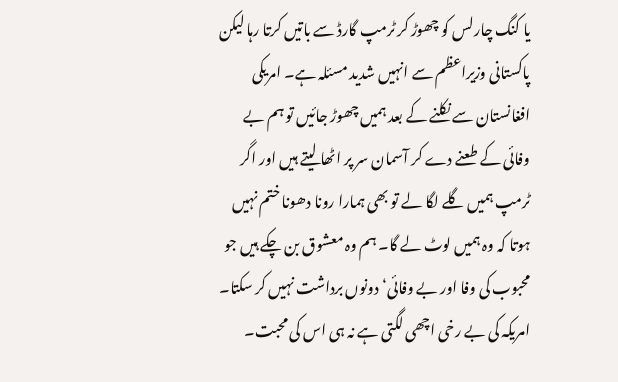یا کنگ چارلس کو چھوڑ کر ٹرمپ گارڈ سے باتیں کرتا رہا لیکن پاکستانی وزیراعظم سے انہیں شدید مسئلہ ہے۔ امریکی افغانستان سے نکلنے کے بعد ہمیں چھوڑ جائیں تو ہم بے وفائی کے طعنے دے کر آسمان سر پر اٹھا لیتے ہیں اور اگر ٹرمپ ہمیں گلے لگا لے تو بھی ہمارا رونا دھونا ختم نہیں ہوتا کہ وہ ہمیں لوٹ لے گا۔ ہم وہ معشوق بن چکے ہیں جو محبوب کی وفا اور بے وفائی‘ دونوں برداشت نہیں کر سکتا۔ امریکہ کی بے رخی اچھی لگتی ہے نہ ہی اس کی محبت۔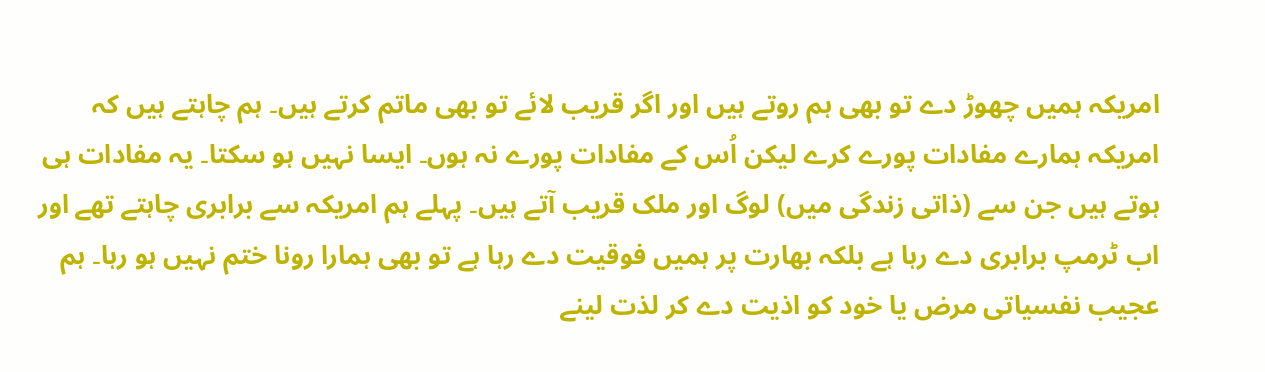امریکہ ہمیں چھوڑ دے تو بھی ہم روتے ہیں اور اگر قریب لائے تو بھی ماتم کرتے ہیں۔ ہم چاہتے ہیں کہ امریکہ ہمارے مفادات پورے کرے لیکن اُس کے مفادات پورے نہ ہوں۔ ایسا نہیں ہو سکتا۔ یہ مفادات ہی ہوتے ہیں جن سے (ذاتی زندگی میں) لوگ اور ملک قریب آتے ہیں۔ پہلے ہم امریکہ سے برابری چاہتے تھے اور اب ٹرمپ برابری دے رہا ہے بلکہ بھارت پر ہمیں فوقیت دے رہا ہے تو بھی ہمارا رونا ختم نہیں ہو رہا۔ ہم عجیب نفسیاتی مرض یا خود کو اذیت دے کر لذت لینے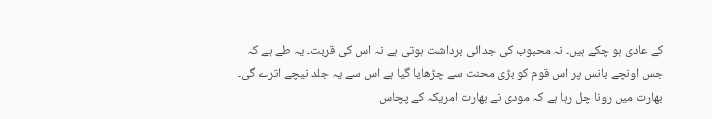کے عادی ہو چکے ہیں۔ نہ محبوب کی جدائی برداشت ہوتی ہے نہ اس کی قربت۔ یہ طے ہے کہ جس اونچے بانس پر اس قوم کو بڑی محنت سے چڑھایا گیا ہے اس سے یہ جلد نیچے اترے گی۔ بھارت میں رونا چل رہا ہے کہ مودی نے بھارت امریکہ کے پچاس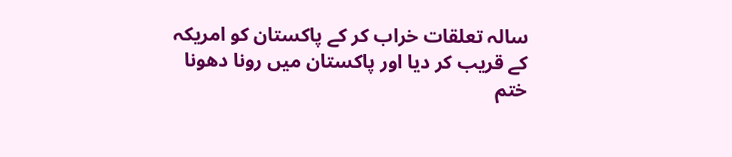سالہ تعلقات خراب کر کے پاکستان کو امریکہ کے قریب کر دیا اور پاکستان میں رونا دھونا ختم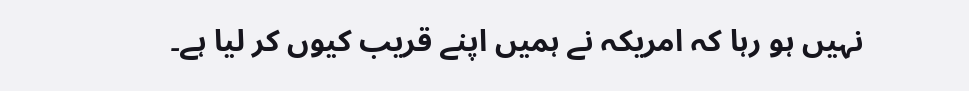نہیں ہو رہا کہ امریکہ نے ہمیں اپنے قریب کیوں کر لیا ہے۔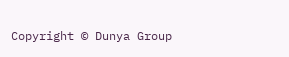Copyright © Dunya Group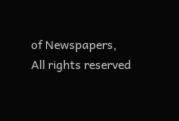of Newspapers, All rights reserved